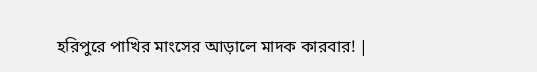হরিপুরে পাখির মাংসের আড়ালে মাদক কারবার! |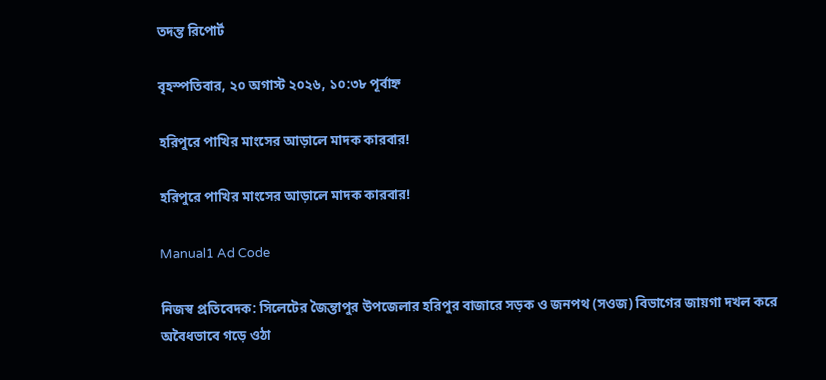তদন্ত রিপোর্ট

বৃহস্পতিবার, ২০ অগাস্ট ২০২৬, ১০:৩৮ পূর্বাহ্ন

হরিপুরে পাখির মাংসের আড়ালে মাদক কারবার!

হরিপুরে পাখির মাংসের আড়ালে মাদক কারবার!

Manual1 Ad Code

নিজস্ব প্রতিবেদক: সিলেটের জৈন্তাপুর উপজেলার হরিপুর বাজারে সড়ক ও জনপথ (সওজ) বিভাগের জায়গা দখল করে অবৈধভাবে গড়ে ওঠা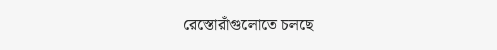রেস্তোরাঁগুলোতে চলছে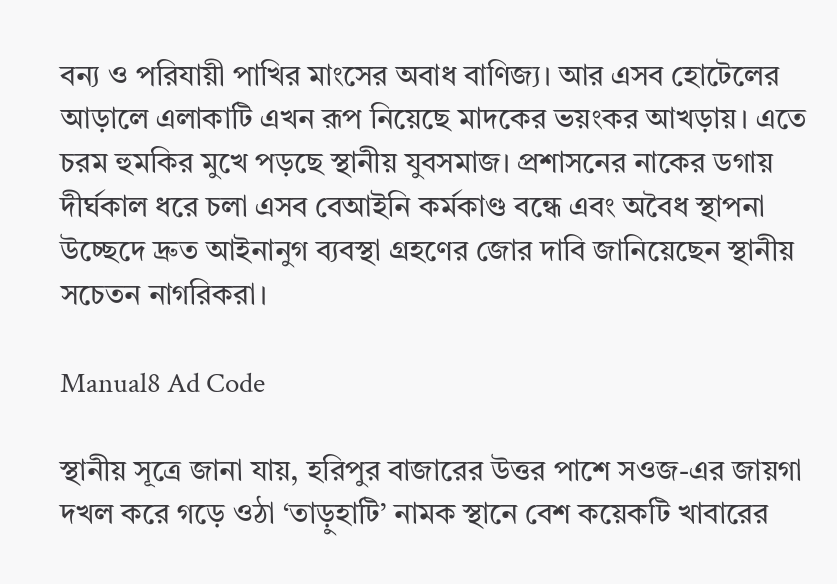বন্য ও পরিযায়ী পাখির মাংসের অবাধ বাণিজ্য। আর এসব হোটেলের আড়ালে এলাকাটি এখন রূপ নিয়েছে মাদকের ভয়ংকর আখড়ায়। এতে চরম হুমকির মুখে পড়ছে স্থানীয় যুবসমাজ। প্রশাসনের নাকের ডগায় দীর্ঘকাল ধরে চলা এসব বেআইনি কর্মকাণ্ড বন্ধে এবং অবৈধ স্থাপনা উচ্ছেদে দ্রুত আইনানুগ ব্যবস্থা গ্রহণের জোর দাবি জানিয়েছেন স্থানীয় সচেতন নাগরিকরা।

Manual8 Ad Code

স্থানীয় সূত্রে জানা যায়, হরিপুর বাজারের উত্তর পাশে সওজ-এর জায়গা দখল করে গড়ে ওঠা ‘তাড়ুহাটি’ নামক স্থানে বেশ কয়েকটি খাবারের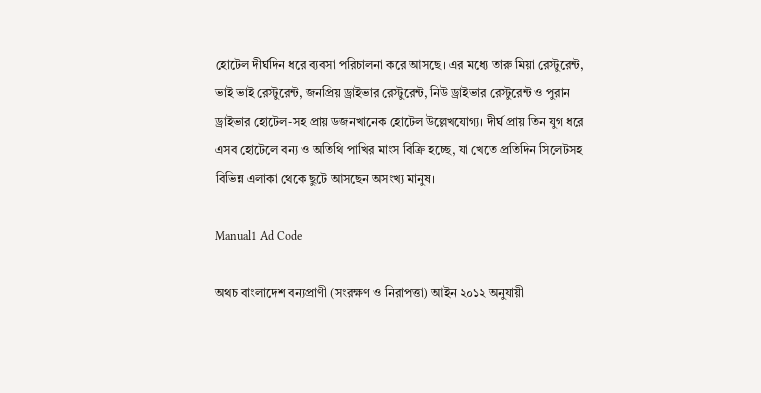হোটেল দীর্ঘদিন ধরে ব্যবসা পরিচালনা করে আসছে। এর মধ্যে তারু মিয়া রেস্টুরেন্ট, ভাই ভাই রেস্টুরেন্ট, জনপ্রিয় ড্রাইভার রেস্টুরেন্ট, নিউ ড্রাইভার রেস্টুরেন্ট ও পুরান ড্রাইভার হোটেল-সহ প্রায় ডজনখানেক হোটেল উল্লেখযোগ্য। দীর্ঘ প্রায় তিন যুগ ধরে এসব হোটেলে বন্য ও অতিথি পাখির মাংস বিক্রি হচ্ছে, যা খেতে প্রতিদিন সিলেটসহ বিভিন্ন এলাকা থেকে ছুটে আসছেন অসংখ্য মানুষ।

Manual1 Ad Code

অথচ বাংলাদেশ বন্যপ্রাণী (সংরক্ষণ ও নিরাপত্তা) আইন ২০১২ অনুযায়ী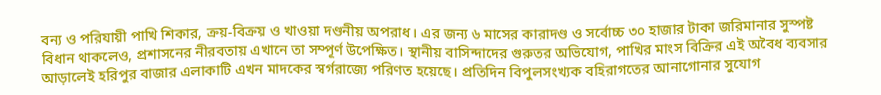বন্য ও পরিযায়ী পাখি শিকার, ক্রয়-বিক্রয় ও খাওয়া দণ্ডনীয় অপরাধ। এর জন্য ৬ মাসের কারাদণ্ড ও সর্বোচ্চ ৩০ হাজার টাকা জরিমানার সুস্পষ্ট বিধান থাকলেও, প্রশাসনের নীরবতায় এখানে তা সম্পূর্ণ উপেক্ষিত। স্থানীয় বাসিন্দাদের গুরুতর অভিযোগ, পাখির মাংস বিক্রির এই অবৈধ ব্যবসার আড়ালেই হরিপুর বাজার এলাকাটি এখন মাদকের স্বর্গরাজ্যে পরিণত হয়েছে। প্রতিদিন বিপুলসংখ্যক বহিরাগতের আনাগোনার সুযোগ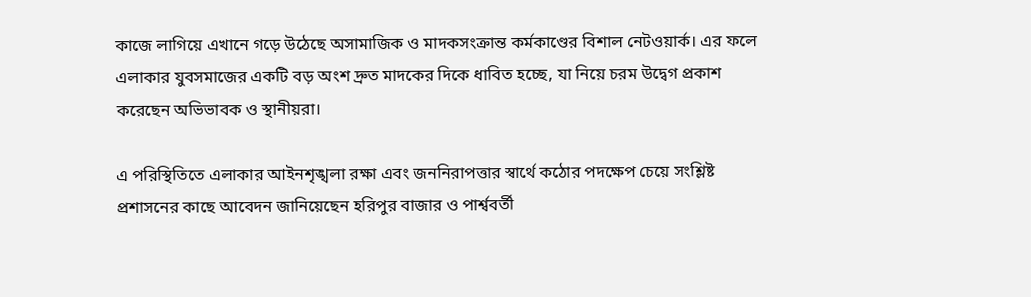কাজে লাগিয়ে এখানে গড়ে উঠেছে অসামাজিক ও মাদকসংক্রান্ত কর্মকাণ্ডের বিশাল নেটওয়ার্ক। এর ফলে এলাকার যুবসমাজের একটি বড় অংশ দ্রুত মাদকের দিকে ধাবিত হচ্ছে, যা নিয়ে চরম উদ্বেগ প্রকাশ করেছেন অভিভাবক ও স্থানীয়রা।

এ পরিস্থিতিতে এলাকার আইনশৃঙ্খলা রক্ষা এবং জননিরাপত্তার স্বার্থে কঠোর পদক্ষেপ চেয়ে সংশ্লিষ্ট প্রশাসনের কাছে আবেদন জানিয়েছেন হরিপুর বাজার ও পার্শ্ববর্তী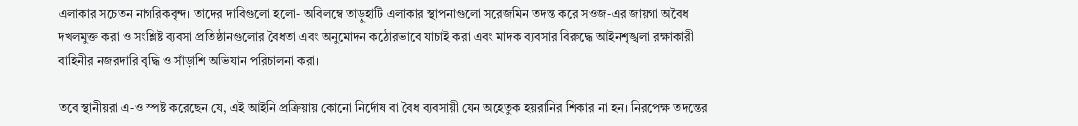এলাকার সচেতন নাগরিকবৃন্দ। তাদের দাবিগুলো হলো- অবিলম্বে তাড়ুহাটি এলাকার স্থাপনাগুলো সরেজমিন তদন্ত করে সওজ-এর জায়গা অবৈধ দখলমুক্ত করা ও সংশ্লিষ্ট ব্যবসা প্রতিষ্ঠানগুলোর বৈধতা এবং অনুমোদন কঠোরভাবে যাচাই করা এবং মাদক ব্যবসার বিরুদ্ধে আইনশৃঙ্খলা রক্ষাকারী বাহিনীর নজরদারি বৃদ্ধি ও সাঁড়াশি অভিযান পরিচালনা করা।

তবে স্থানীয়রা এ-ও স্পষ্ট করেছেন যে, এই আইনি প্রক্রিয়ায় কোনো নির্দোষ বা বৈধ ব্যবসায়ী যেন অহেতুক হয়রানির শিকার না হন। নিরপেক্ষ তদন্তের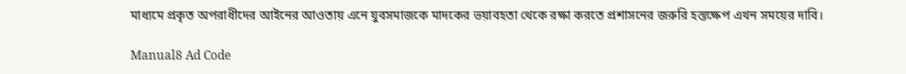মাধ্যমে প্রকৃত অপরাধীদের আইনের আওতায় এনে যুবসমাজকে মাদকের ভয়াবহতা থেকে রক্ষা করতে প্রশাসনের জরুরি হস্তক্ষেপ এখন সময়ের দাবি।

Manual8 Ad Code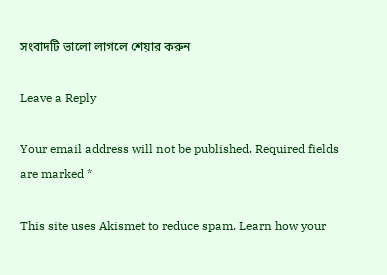সংবাদটি ভালো লাগলে শেয়ার করুন

Leave a Reply

Your email address will not be published. Required fields are marked *

This site uses Akismet to reduce spam. Learn how your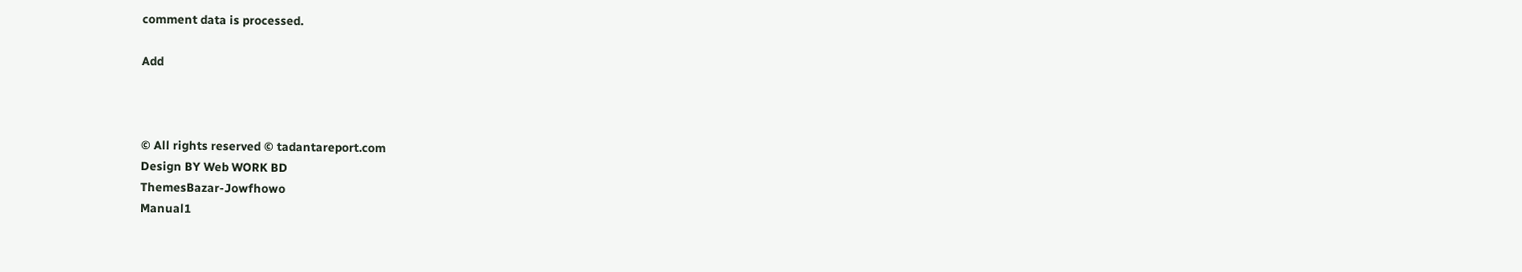comment data is processed.

Add



© All rights reserved © tadantareport.com
Design BY Web WORK BD
ThemesBazar-Jowfhowo
Manual1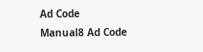Ad Code
Manual8 Ad Code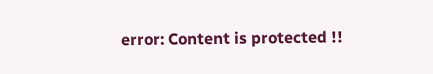error: Content is protected !!